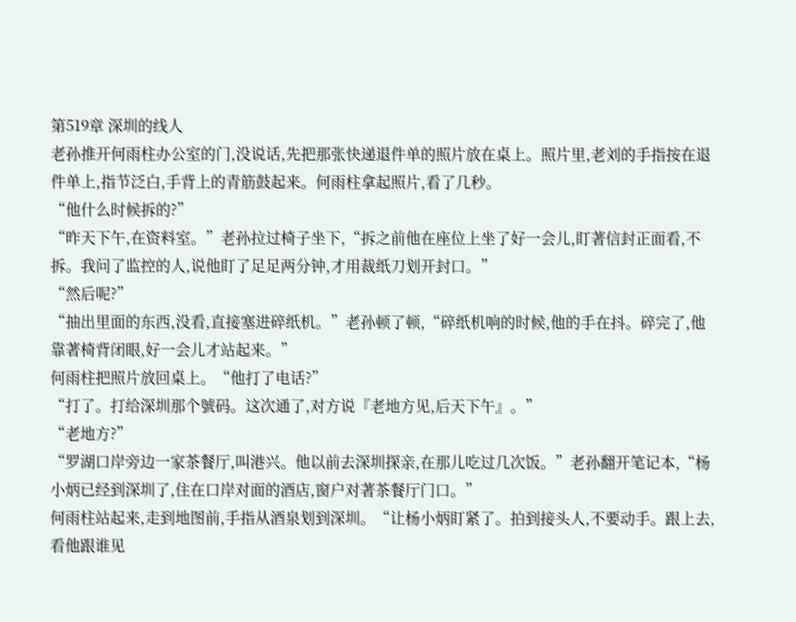第519章 深圳的线人
老孙推开何雨柱办公室的门,没说话,先把那张快递退件单的照片放在桌上。照片里,老刘的手指按在退件单上,指节泛白,手背上的青筋鼓起来。何雨柱拿起照片,看了几秒。
“他什么时候拆的?”
“昨天下午,在资料室。”老孙拉过椅子坐下,“拆之前他在座位上坐了好一会儿,盯著信封正面看,不拆。我问了监控的人,说他盯了足足两分钟,才用裁纸刀划开封口。”
“然后呢?”
“抽出里面的东西,没看,直接塞进碎纸机。”老孙顿了顿,“碎纸机响的时候,他的手在抖。碎完了,他靠著椅背闭眼,好一会儿才站起来。”
何雨柱把照片放回桌上。“他打了电话?”
“打了。打给深圳那个號码。这次通了,对方说『老地方见,后天下午』。”
“老地方?”
“罗湖口岸旁边一家茶餐厅,叫港兴。他以前去深圳探亲,在那儿吃过几次饭。”老孙翻开笔记本,“杨小炳已经到深圳了,住在口岸对面的酒店,窗户对著茶餐厅门口。”
何雨柱站起来,走到地图前,手指从酒泉划到深圳。“让杨小炳盯紧了。拍到接头人,不要动手。跟上去,看他跟谁见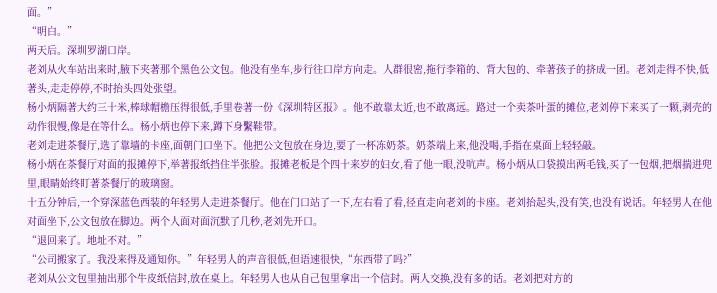面。”
“明白。”
两天后。深圳罗湖口岸。
老刘从火车站出来时,腋下夹著那个黑色公文包。他没有坐车,步行往口岸方向走。人群很密,拖行李箱的、背大包的、牵著孩子的挤成一团。老刘走得不快,低著头,走走停停,不时抬头四处张望。
杨小炳隔著大约三十米,棒球帽檐压得很低,手里卷著一份《深圳特区报》。他不敢靠太近,也不敢离远。路过一个卖茶叶蛋的摊位,老刘停下来买了一颗,剥壳的动作很慢,像是在等什么。杨小炳也停下来,蹲下身繫鞋带。
老刘走进茶餐厅,选了靠墙的卡座,面朝门口坐下。他把公文包放在身边,要了一杯冻奶茶。奶茶端上来,他没喝,手指在桌面上轻轻敲。
杨小炳在茶餐厅对面的报摊停下,举著报纸挡住半张脸。报摊老板是个四十来岁的妇女,看了他一眼,没吭声。杨小炳从口袋摸出两毛钱,买了一包烟,把烟揣进兜里,眼睛始终盯著茶餐厅的玻璃窗。
十五分钟后,一个穿深蓝色西装的年轻男人走进茶餐厅。他在门口站了一下,左右看了看,径直走向老刘的卡座。老刘抬起头,没有笑,也没有说话。年轻男人在他对面坐下,公文包放在脚边。两个人面对面沉默了几秒,老刘先开口。
“退回来了。地址不对。”
“公司搬家了。我没来得及通知你。”年轻男人的声音很低,但语速很快,“东西带了吗?”
老刘从公文包里抽出那个牛皮纸信封,放在桌上。年轻男人也从自己包里拿出一个信封。两人交换,没有多的话。老刘把对方的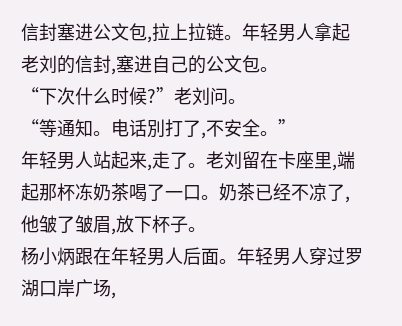信封塞进公文包,拉上拉链。年轻男人拿起老刘的信封,塞进自己的公文包。
“下次什么时候?”老刘问。
“等通知。电话別打了,不安全。”
年轻男人站起来,走了。老刘留在卡座里,端起那杯冻奶茶喝了一口。奶茶已经不凉了,他皱了皱眉,放下杯子。
杨小炳跟在年轻男人后面。年轻男人穿过罗湖口岸广场,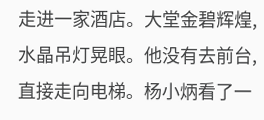走进一家酒店。大堂金碧辉煌,水晶吊灯晃眼。他没有去前台,直接走向电梯。杨小炳看了一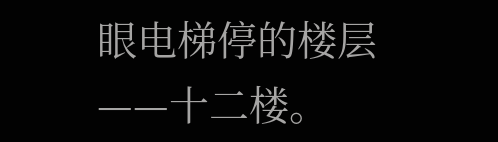眼电梯停的楼层——十二楼。